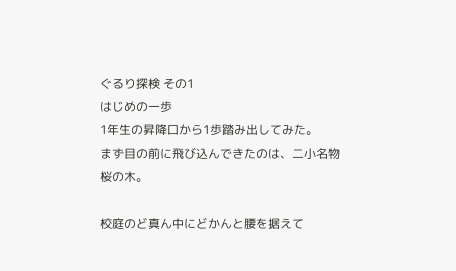ぐるり探検 その1
はじめの一歩
1年生の昇降口から1歩踏み出してみた。
まず目の前に飛び込んできたのは、二小名物桜の木。

校庭のど真ん中にどかんと腰を据えて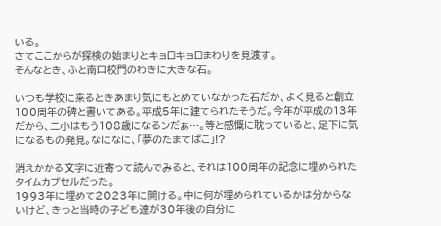いる。
さてここからが探検の始まりとキョロキョロまわりを見渡す。
そんなとき、ふと南口校門のわきに大きな石。

いつも学校に来るときあまり気にもとめていなかった石だか、よく見ると創立100周年の碑と書いてある。平成5年に建てられたそうだ。今年が平成の13年だから、二小はもう108歳になるンだぁ…。等と感慨に耽っていると、足下に気になるもの発見。なになに、「夢のたまてばこ」!?

消えかかる文字に近寄って読んでみると、それは100周年の記念に埋められたタイムカプセルだった。
1993年に埋めて2023年に開ける。中に何が埋められているかは分からないけど、きっと当時の子ども達が30年後の自分に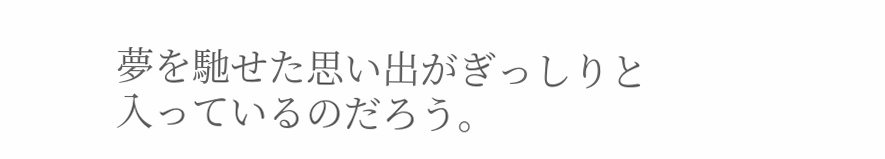夢を馳せた思い出がぎっしりと入っているのだろう。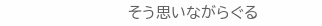そう思いながらぐる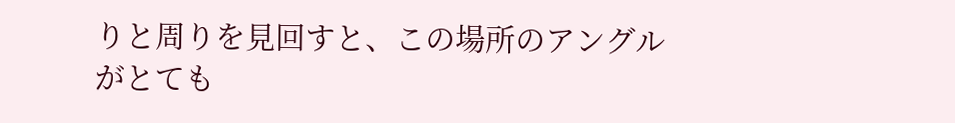りと周りを見回すと、この場所のアングルがとても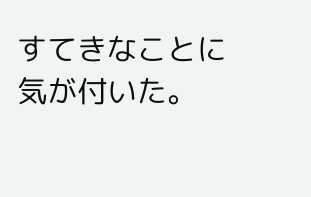すてきなことに気が付いた。